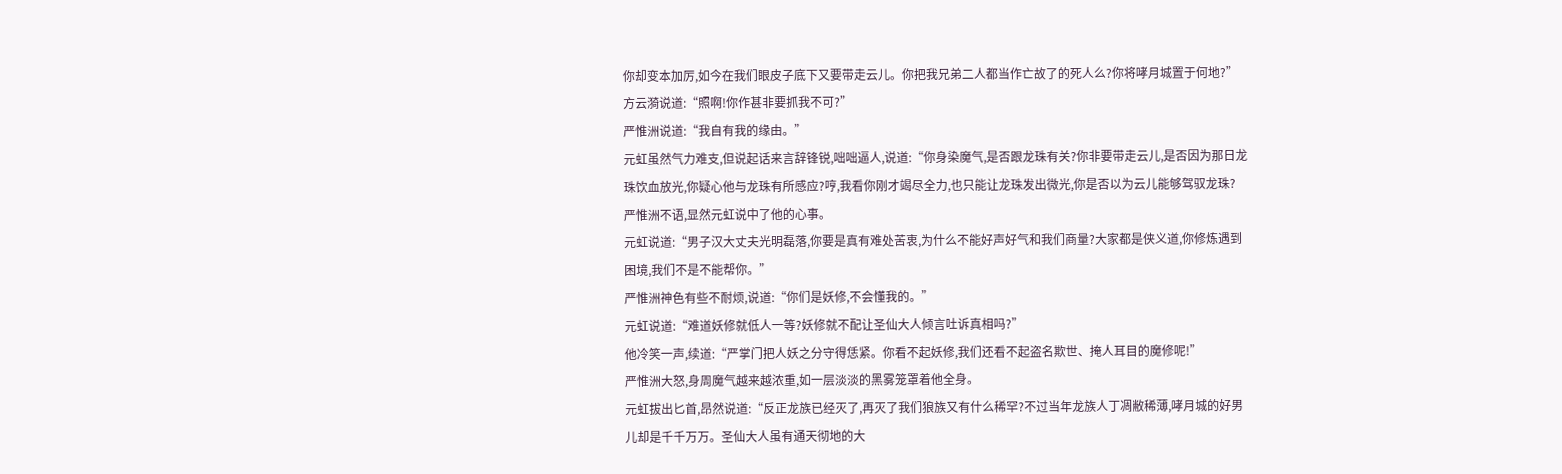你却变本加厉,如今在我们眼皮子底下又要带走云儿。你把我兄弟二人都当作亡故了的死人么?你将哮月城置于何地?”
方云漪说道:“照啊!你作甚非要抓我不可?”
严惟洲说道:“我自有我的缘由。”
元虹虽然气力难支,但说起话来言辞锋锐,咄咄逼人,说道:“你身染魔气,是否跟龙珠有关?你非要带走云儿,是否因为那日龙珠饮血放光,你疑心他与龙珠有所感应?哼,我看你刚才竭尽全力,也只能让龙珠发出微光,你是否以为云儿能够驾驭龙珠?
严惟洲不语,显然元虹说中了他的心事。
元虹说道:“男子汉大丈夫光明磊落,你要是真有难处苦衷,为什么不能好声好气和我们商量?大家都是侠义道,你修炼遇到困境,我们不是不能帮你。”
严惟洲神色有些不耐烦,说道:“你们是妖修,不会懂我的。”
元虹说道:“难道妖修就低人一等?妖修就不配让圣仙大人倾言吐诉真相吗?”
他冷笑一声,续道:“严掌门把人妖之分守得恁紧。你看不起妖修,我们还看不起盗名欺世、掩人耳目的魔修呢!”
严惟洲大怒,身周魔气越来越浓重,如一层淡淡的黑雾笼罩着他全身。
元虹拔出匕首,昂然说道:“反正龙族已经灭了,再灭了我们狼族又有什么稀罕?不过当年龙族人丁凋敝稀薄,哮月城的好男儿却是千千万万。圣仙大人虽有通天彻地的大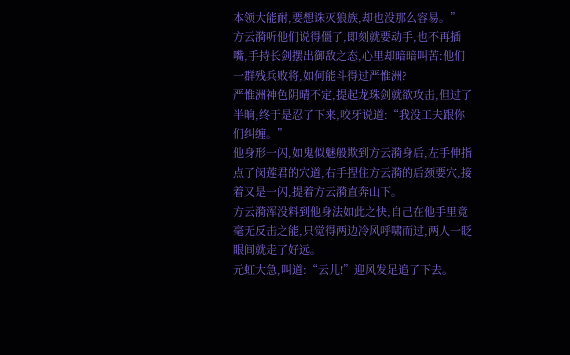本领大能耐,要想诛灭狼族,却也没那么容易。”
方云漪听他们说得僵了,即刻就要动手,也不再插嘴,手持长剑摆出御敌之态,心里却暗暗叫苦:他们一群残兵败将,如何能斗得过严惟洲?
严惟洲神色阴晴不定,提起龙珠剑就欲攻击,但过了半晌,终于是忍了下来,咬牙说道:“我没工夫跟你们纠缠。”
他身形一闪,如鬼似魅般欺到方云漪身后,左手伸指点了闵莲君的穴道,右手捏住方云漪的后颈要穴,接着又是一闪,提着方云漪直奔山下。
方云漪浑没料到他身法如此之快,自己在他手里竟毫无反击之能,只觉得两边冷风呼啸而过,两人一眨眼间就走了好远。
元虹大急,叫道:“云儿!”迎风发足追了下去。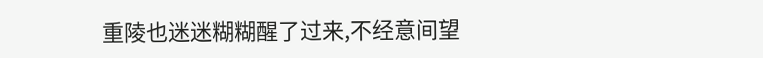重陵也迷迷糊糊醒了过来,不经意间望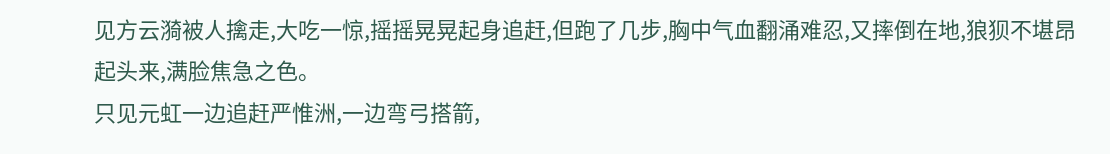见方云漪被人擒走,大吃一惊,摇摇晃晃起身追赶,但跑了几步,胸中气血翻涌难忍,又摔倒在地,狼狈不堪昂起头来,满脸焦急之色。
只见元虹一边追赶严惟洲,一边弯弓搭箭,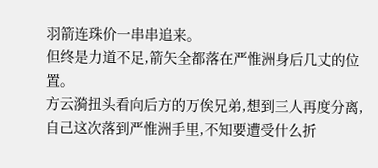羽箭连珠价一串串追来。
但终是力道不足,箭矢全都落在严惟洲身后几丈的位置。
方云漪扭头看向后方的万俟兄弟,想到三人再度分离,自己这次落到严惟洲手里,不知要遭受什么折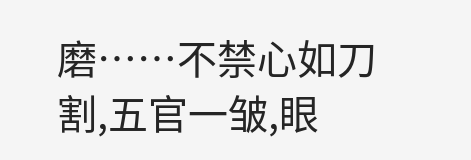磨……不禁心如刀割,五官一皱,眼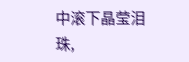中滚下晶莹泪珠,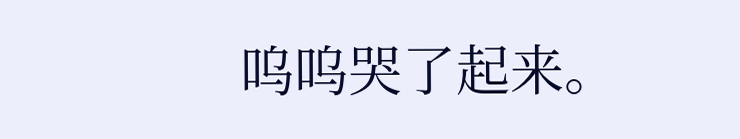呜呜哭了起来。